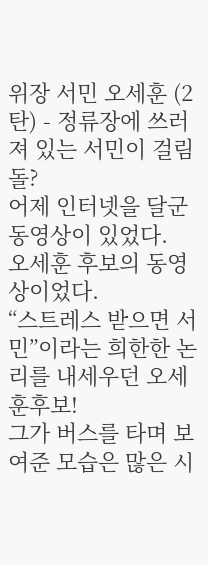위장 서민 오세훈 (2탄) - 정류장에 쓰러져 있는 서민이 걸림돌?
어제 인터넷을 달군 동영상이 있었다.
오세훈 후보의 동영상이었다.
“스트레스 받으면 서민”이라는 희한한 논리를 내세우던 오세훈후보!
그가 버스를 타며 보여준 모습은 많은 시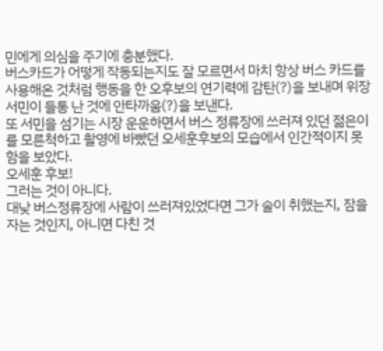민에게 의심을 주기에 충분했다.
버스카드가 어떻게 작동되는지도 잘 모르면서 마치 항상 버스 카드를 사용해온 것처럼 행동을 한 오후보의 연기력에 감탄(?)을 보내며 위장서민이 들통 난 것에 안타까움(?)을 보낸다.
또 서민을 섬기는 시장 운운하면서 버스 정류장에 쓰러져 있던 젊은이를 모른척하고 촬영에 바빴던 오세훈후보의 모습에서 인간적이지 못함을 보았다.
오세훈 후보!
그러는 것이 아니다.
대낮 버스정류장에 사람이 쓰러져있었다면 그가 술이 취했는지, 잠을 자는 것인지, 아니면 다친 것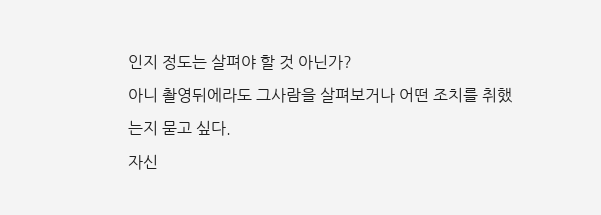인지 정도는 살펴야 할 것 아닌가?
아니 촬영뒤에라도 그사람을 살펴보거나 어떤 조치를 취했는지 묻고 싶다.
자신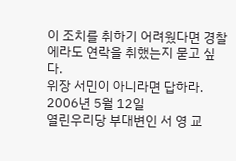이 조치를 취하기 어려웠다면 경찰에라도 연락을 취했는지 묻고 싶다.
위장 서민이 아니라면 답하라.
2006년 5월 12일
열린우리당 부대변인 서 영 교